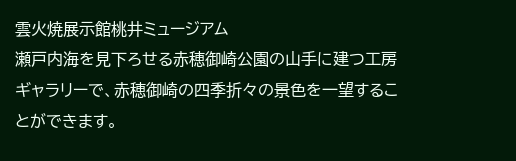雲火焼展示館桃井ミュージアム
瀬戸内海を見下ろせる赤穂御崎公園の山手に建つ工房ギャラリーで、赤穂御崎の四季折々の景色を一望することができます。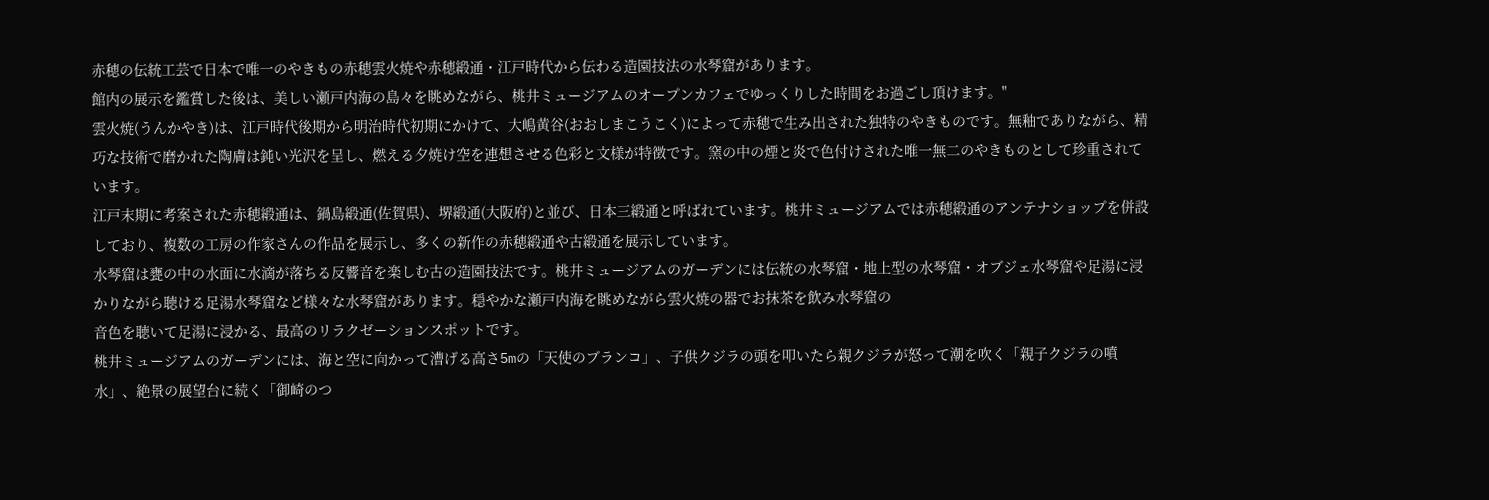赤穂の伝統工芸で日本で唯一のやきもの赤穂雲火焼や赤穂緞通・江戸時代から伝わる造園技法の水琴窟があります。
館内の展示を鑑賞した後は、美しい瀬戸内海の島々を眺めながら、桃井ミュージアムのオープンカフェでゆっくりした時間をお過ごし頂けます。"
雲火焼(うんかやき)は、江戸時代後期から明治時代初期にかけて、大嶋黄谷(おおしまこうこく)によって赤穂で生み出された独特のやきものです。無釉でありながら、精巧な技術で磨かれた陶膚は鈍い光沢を呈し、燃える夕焼け空を連想させる色彩と文様が特徴です。窯の中の煙と炎で色付けされた唯一無二のやきものとして珍重されています。
江戸末期に考案された赤穂緞通は、鍋島緞通(佐賀県)、堺緞通(大阪府)と並び、日本三緞通と呼ばれています。桃井ミュージアムでは赤穂緞通のアンテナショップを併設しており、複数の工房の作家さんの作品を展示し、多くの新作の赤穂緞通や古緞通を展示しています。
水琴窟は甕の中の水面に水滴が落ちる反響音を楽しむ古の造園技法です。桃井ミュージアムのガーデンには伝統の水琴窟・地上型の水琴窟・オブジェ水琴窟や足湯に浸かりながら聴ける足湯水琴窟など様々な水琴窟があります。穏やかな瀬戸内海を眺めながら雲火焼の器でお抹茶を飲み水琴窟の
音色を聴いて足湯に浸かる、最高のリラクゼーションスポットです。
桃井ミュージアムのガーデンには、海と空に向かって漕げる高さ5mの「天使のブランコ」、子供クジラの頭を叩いたら親クジラが怒って潮を吹く「親子クジラの噴水」、絶景の展望台に続く「御崎のつ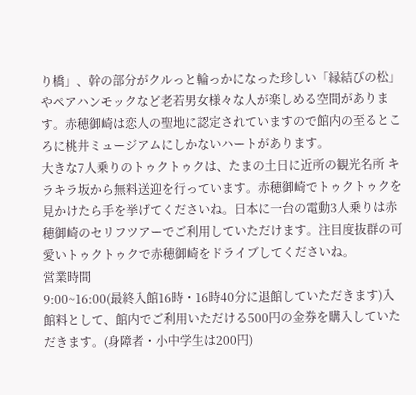り橋」、幹の部分がクルっと輪っかになった珍しい「縁結びの松」やペアハンモックなど老若男女様々な人が楽しめる空間があります。赤穂御崎は恋人の聖地に認定されていますので館内の至るところに桃井ミュージアムにしかないハートがあります。
大きな7人乗りのトゥクトゥクは、たまの土日に近所の観光名所 キラキラ坂から無料送迎を行っています。赤穂御崎でトゥクトゥクを見かけたら手を挙げてくださいね。日本に一台の電動3人乗りは赤穂御崎のセリフツアーでご利用していただけます。注目度抜群の可愛いトゥクトゥクで赤穂御崎をドライブしてくださいね。
営業時間
9:00~16:00(最終入館16時・16時40分に退館していただきます)入館料として、館内でご利用いただける500円の金券を購入していただきます。(身障者・小中学生は200円)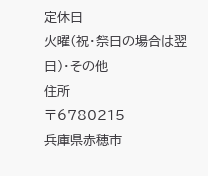定休日
火曜(祝・祭日の場合は翌日)・その他
住所
〒6780215
兵庫県赤穂市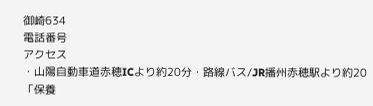御崎634
電話番号
アクセス
・山陽自動車道赤穂ICより約20分・路線バス/JR播州赤穂駅より約20「保養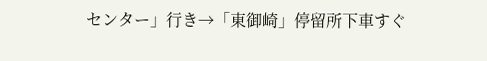センター」行き→「東御崎」停留所下車すぐ